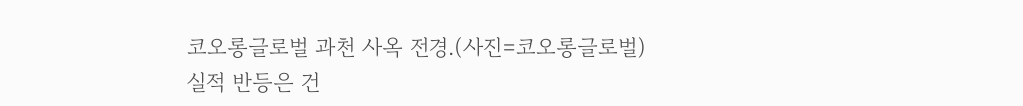코오롱글로벌 과천 사옥 전경.(사진=코오롱글로벌)
실적 반등은 건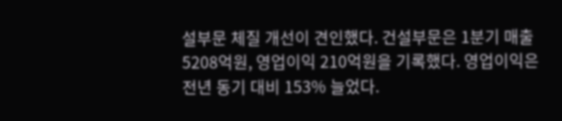설부문 체질 개선이 견인했다. 건설부문은 1분기 매출 5208억원, 영업이익 210억원을 기록했다. 영업이익은 전년 동기 대비 153% 늘었다.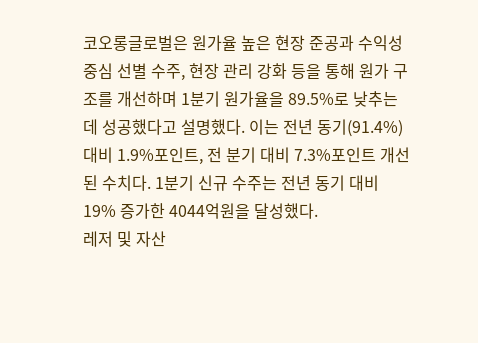코오롱글로벌은 원가율 높은 현장 준공과 수익성 중심 선별 수주, 현장 관리 강화 등을 통해 원가 구조를 개선하며 1분기 원가율을 89.5%로 낮추는데 성공했다고 설명했다. 이는 전년 동기(91.4%) 대비 1.9%포인트, 전 분기 대비 7.3%포인트 개선된 수치다. 1분기 신규 수주는 전년 동기 대비 19% 증가한 4044억원을 달성했다.
레저 및 자산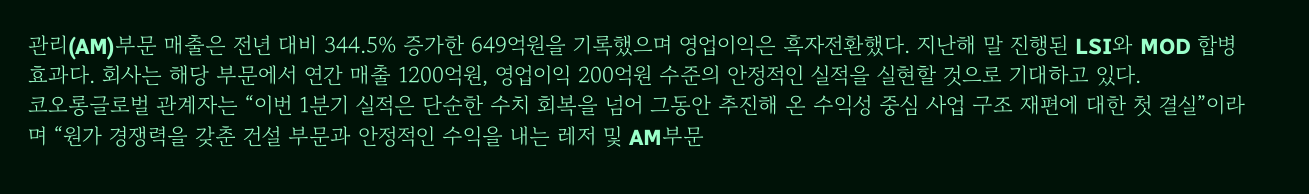관리(AM)부문 매출은 전년 대비 344.5% 증가한 649억원을 기록했으며 영업이익은 흑자전환했다. 지난해 말 진행된 LSI와 MOD 합병 효과다. 회사는 해당 부문에서 연간 매출 1200억원, 영업이익 200억원 수준의 안정적인 실적을 실현할 것으로 기대하고 있다.
코오롱글로벌 관계자는 “이번 1분기 실적은 단순한 수치 회복을 넘어 그동안 추진해 온 수익성 중심 사업 구조 재편에 대한 첫 결실”이라며 “원가 경쟁력을 갖춘 건설 부문과 안정적인 수익을 내는 레저 및 AM부문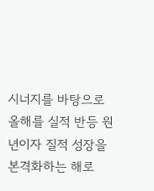시너지를 바탕으로 올해를 실적 반등 원년이자 질적 성장을 본격화하는 해로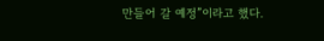만들어 갈 예정”이라고 했다.